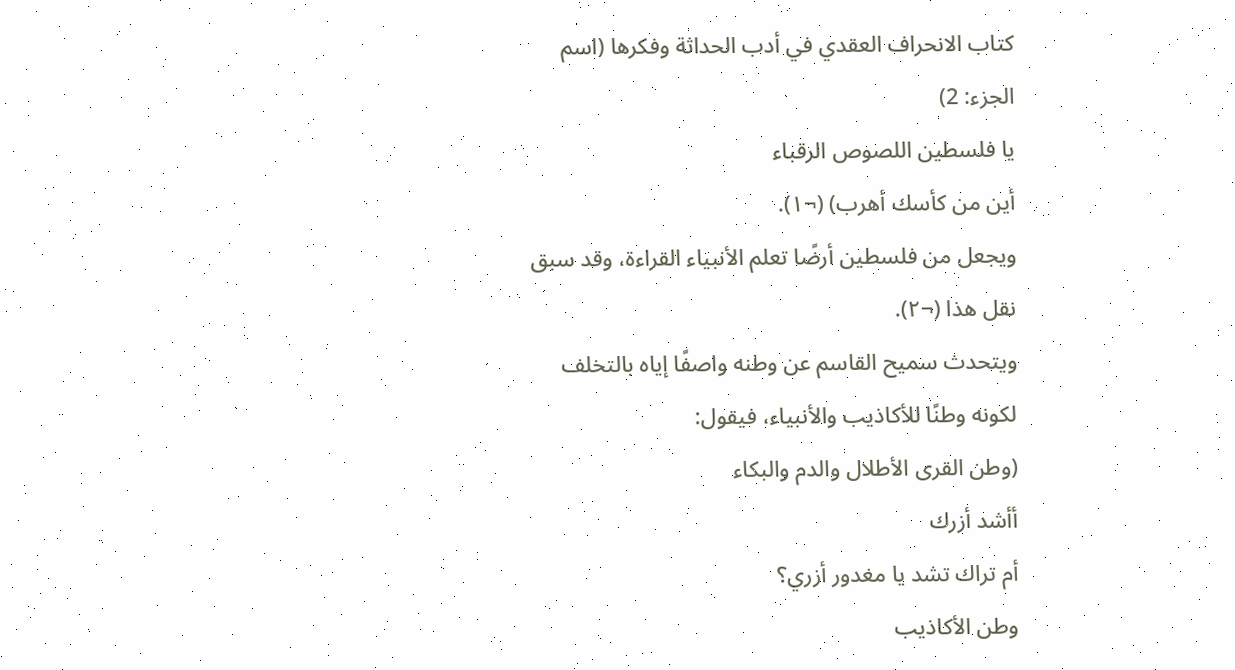كتاب الانحراف العقدي في أدب الحداثة وفكرها (اسم الجزء: 2)
يا فلسطين اللصوص الرقباء
أين من كأسك أهرب) (¬١).
ويجعل من فلسطين أرضًا تعلم الأنبياء القراءة، وقد سبق نقل هذا (¬٢).
ويتحدث سميح القاسم عن وطنه واصفًا إياه بالتخلف لكونه وطنًا للأكاذيب والأنبياء، فيقول:
(وطن القرى الأطلال والدم والبكاء
أأشد أزرك
أم تراك تشد يا مغدور أزري؟
وطن الأكاذيب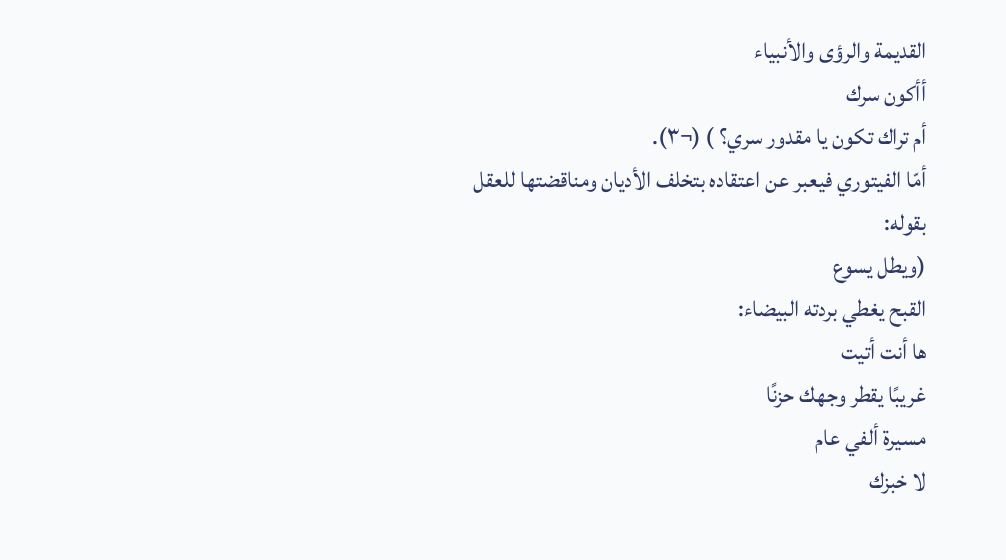القديمة والرؤى والأنبياء
أأكون سرك
أم تراك تكون يا مقدور سري؟ ) (¬٣).
أمّا الفيتوري فيعبر عن اعتقاده بتخلف الأديان ومناقضتها للعقل بقوله:
(ويطل يسوع
القبح يغطي بردته البيضاء:
ها أنت أتيت
غريبًا يقطر وجهك حزنًا
مسيرة ألفي عام
لا خبزك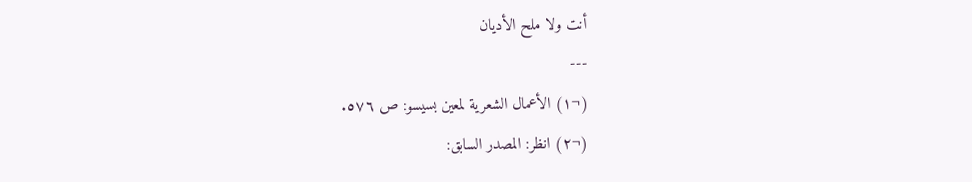أنت ولا ملح الأديان
---
(¬١) الأعمال الشعرية لمعين بسيسو: ص ٥٧٦.
(¬٢) انظر: المصدر السابق: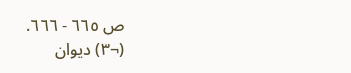ص ٦٦٥ - ٦٦٦.
(¬٣) ديوان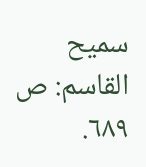سميح القاسم: ص ٦٨٩.